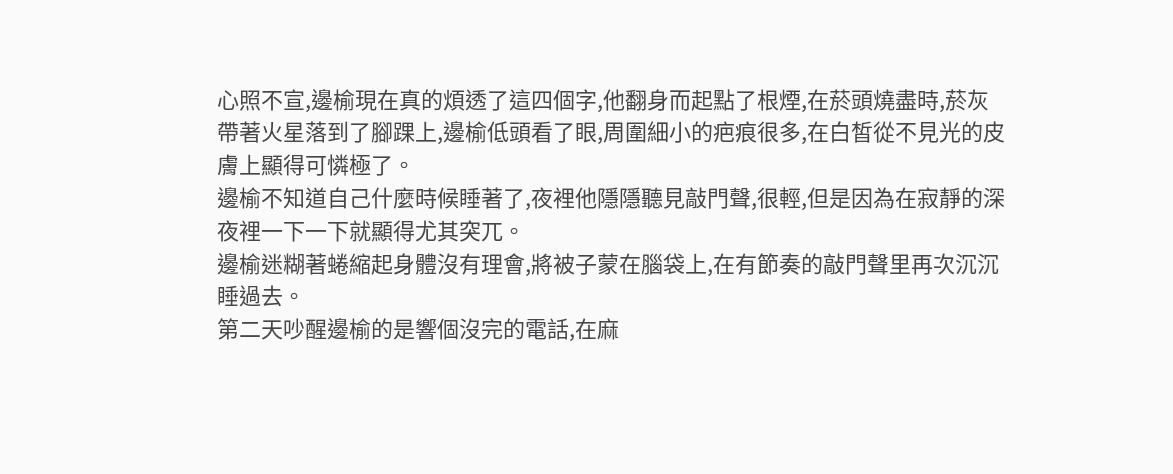心照不宣,邊榆現在真的煩透了這四個字,他翻身而起點了根煙,在菸頭燒盡時,菸灰帶著火星落到了腳踝上,邊榆低頭看了眼,周圍細小的疤痕很多,在白皙從不見光的皮膚上顯得可憐極了。
邊榆不知道自己什麼時候睡著了,夜裡他隱隱聽見敲門聲,很輕,但是因為在寂靜的深夜裡一下一下就顯得尤其突兀。
邊榆迷糊著蜷縮起身體沒有理會,將被子蒙在腦袋上,在有節奏的敲門聲里再次沉沉睡過去。
第二天吵醒邊榆的是響個沒完的電話,在麻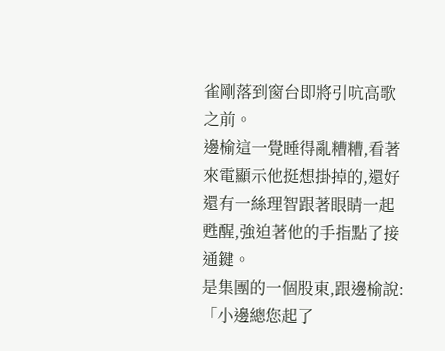雀剛落到窗台即將引吭高歌之前。
邊榆這一覺睡得亂糟糟,看著來電顯示他挺想掛掉的,還好還有一絲理智跟著眼睛一起甦醒,強迫著他的手指點了接通鍵。
是集團的一個股東,跟邊榆說:「小邊總您起了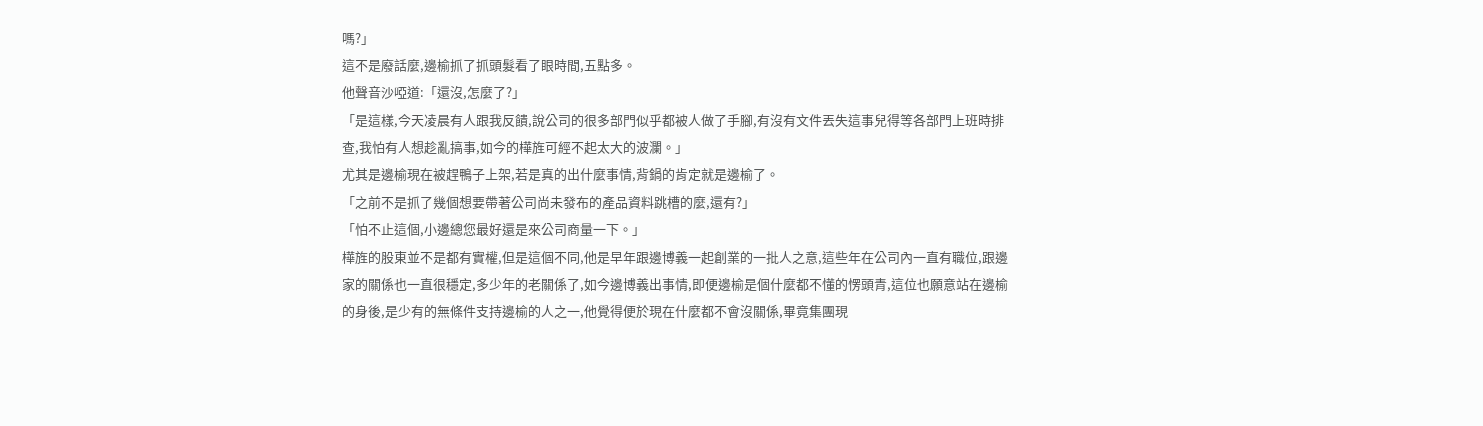嗎?」
這不是廢話麼,邊榆抓了抓頭髮看了眼時間,五點多。
他聲音沙啞道:「還沒,怎麼了?」
「是這樣,今天凌晨有人跟我反饋,說公司的很多部門似乎都被人做了手腳,有沒有文件丟失這事兒得等各部門上班時排查,我怕有人想趁亂搞事,如今的樺旌可經不起太大的波瀾。」
尤其是邊榆現在被趕鴨子上架,若是真的出什麼事情,背鍋的肯定就是邊榆了。
「之前不是抓了幾個想要帶著公司尚未發布的產品資料跳槽的麼,還有?」
「怕不止這個,小邊總您最好還是來公司商量一下。」
樺旌的股東並不是都有實權,但是這個不同,他是早年跟邊博義一起創業的一批人之意,這些年在公司內一直有職位,跟邊家的關係也一直很穩定,多少年的老關係了,如今邊博義出事情,即便邊榆是個什麼都不懂的愣頭青,這位也願意站在邊榆的身後,是少有的無條件支持邊榆的人之一,他覺得便於現在什麼都不會沒關係,畢竟集團現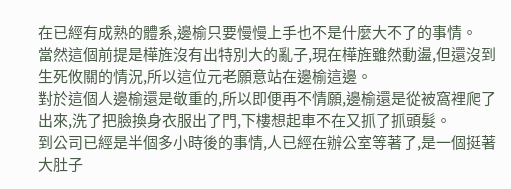在已經有成熟的體系,邊榆只要慢慢上手也不是什麼大不了的事情。
當然這個前提是樺旌沒有出特別大的亂子,現在樺旌雖然動盪,但還沒到生死攸關的情況,所以這位元老願意站在邊榆這邊。
對於這個人邊榆還是敬重的,所以即便再不情願,邊榆還是從被窩裡爬了出來,洗了把臉換身衣服出了門,下樓想起車不在又抓了抓頭髮。
到公司已經是半個多小時後的事情,人已經在辦公室等著了,是一個挺著大肚子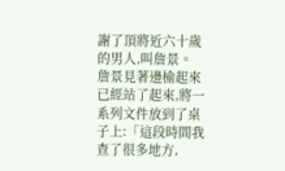謝了頂將近六十歲的男人,叫詹景。
詹景見著邊榆起來已經站了起來,將一系列文件放到了桌子上:「這段時間我查了很多地方,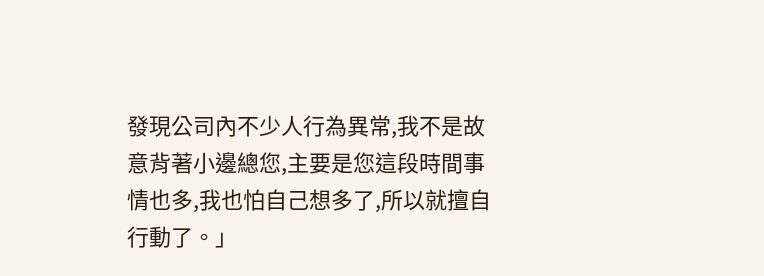發現公司內不少人行為異常,我不是故意背著小邊總您,主要是您這段時間事情也多,我也怕自己想多了,所以就擅自行動了。」